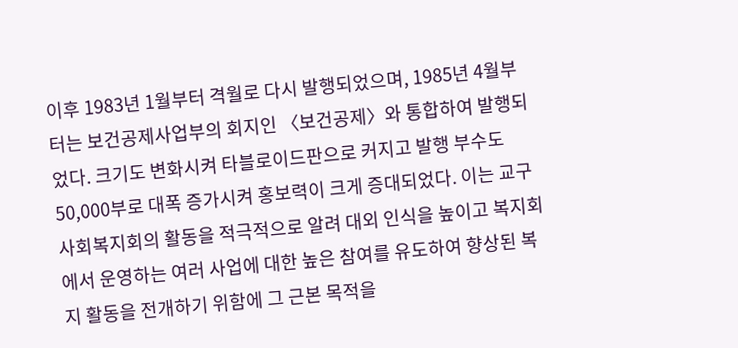이후 1983년 1월부터 격월로 다시 발행되었으며, 1985년 4월부터는 보건공제사업부의 회지인 〈보건공제〉와 통합하여 발행되었다. 크기도 변화시켜 타블로이드판으로 커지고 발행 부수도 50,000부로 대폭 증가시켜 홍보력이 크게 증대되었다. 이는 교구 사회복지회의 활동을 적극적으로 알려 대외 인식을 높이고 복지회에서 운영하는 여러 사업에 대한 높은 참여를 유도하여 향상된 복지 활동을 전개하기 위함에 그 근본 목적을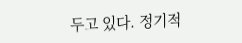두고 있다. 정기적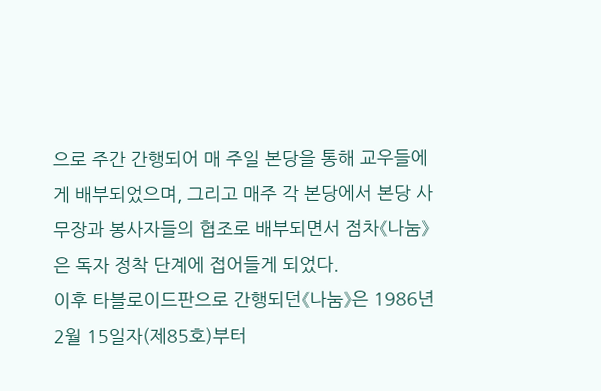으로 주간 간행되어 매 주일 본당을 통해 교우들에게 배부되었으며, 그리고 매주 각 본당에서 본당 사무장과 봉사자들의 협조로 배부되면서 점차《나눔》은 독자 정착 단계에 접어들게 되었다.
이후 타블로이드판으로 간행되던《나눔》은 1986년 2월 15일자(제85호)부터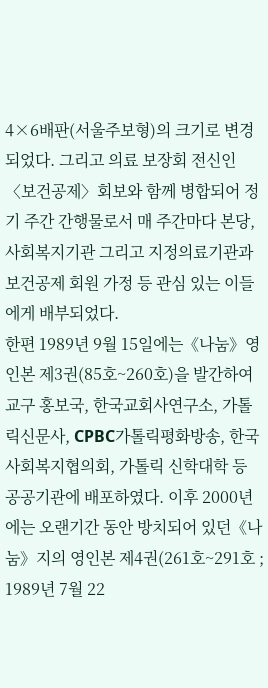4×6배판(서울주보형)의 크기로 변경되었다. 그리고 의료 보장회 전신인〈보건공제〉회보와 함께 병합되어 정기 주간 간행물로서 매 주간마다 본당, 사회복지기관 그리고 지정의료기관과 보건공제 회원 가정 등 관심 있는 이들에게 배부되었다.
한편 1989년 9월 15일에는《나눔》영인본 제3권(85호~260호)을 발간하여 교구 홍보국, 한국교회사연구소, 가톨릭신문사, CPBC가톨릭평화방송, 한국사회복지협의회, 가톨릭 신학대학 등 공공기관에 배포하였다. 이후 2000년에는 오랜기간 동안 방치되어 있던《나눔》지의 영인본 제4권(261호~291호 ; 1989년 7월 22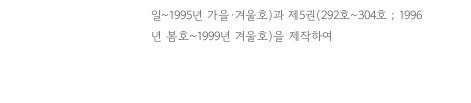일~1995년 가을·겨울호)과 제5권(292호~304호 ; 1996년 봄호~1999년 겨울호)을 제작하여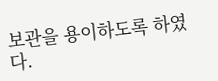보관을 용이하도록 하였다.